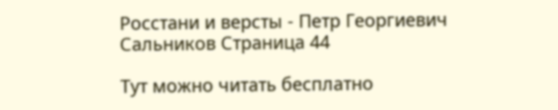Росстани и версты - Петр Георгиевич Сальников Страница 44

Тут можно читать бесплатно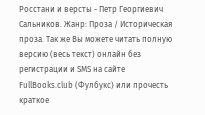Росстани и версты - Петр Георгиевич Сальников. Жанр: Проза / Историческая проза. Так же Вы можете читать полную версию (весь текст) онлайн без регистрации и SMS на сайте FullBooks.club (Фулбукс) или прочесть краткое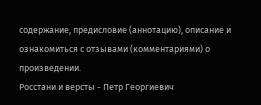содержание, предисловие (аннотацию), описание и ознакомиться с отзывами (комментариями) о произведении.
Росстани и версты - Петр Георгиевич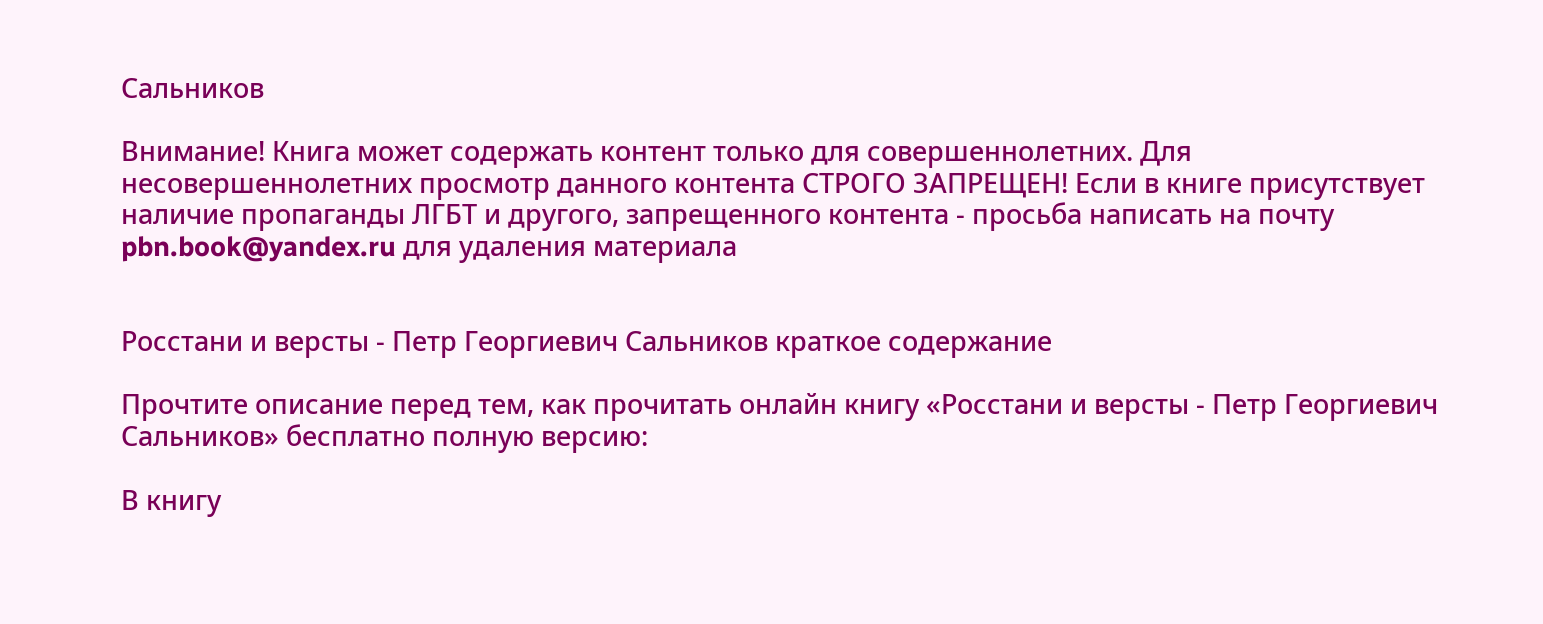Сальников

Внимание! Книга может содержать контент только для совершеннолетних. Для несовершеннолетних просмотр данного контента СТРОГО ЗАПРЕЩЕН! Если в книге присутствует наличие пропаганды ЛГБТ и другого, запрещенного контента - просьба написать на почту pbn.book@yandex.ru для удаления материала


Росстани и версты - Петр Георгиевич Сальников краткое содержание

Прочтите описание перед тем, как прочитать онлайн книгу «Росстани и версты - Петр Георгиевич Сальников» бесплатно полную версию:

В книгу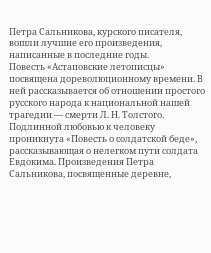Петра Сальникова, курского писателя, вошли лучшие его произведения, написанные в последние годы.
Повесть «Астаповские летописцы» посвящена дореволюционному времени. В ней рассказывается об отношении простого русского народа к национальной нашей трагедии — смерти Л. Н. Толстого. Подлинной любовью к человеку проникнута «Повесть о солдатской беде», рассказывающая о нелегком пути солдата Евдокима. Произведения Петра Сальникова, посвященные деревне,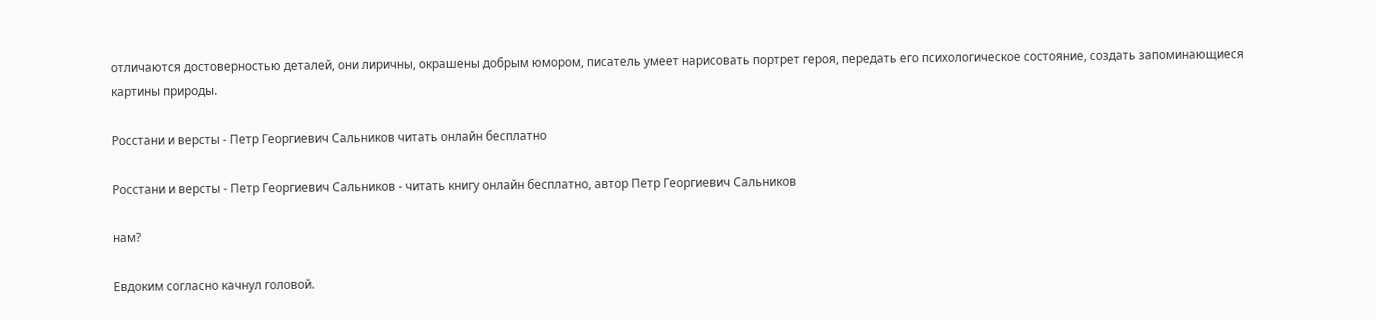отличаются достоверностью деталей, они лиричны, окрашены добрым юмором, писатель умеет нарисовать портрет героя, передать его психологическое состояние, создать запоминающиеся картины природы.

Росстани и версты - Петр Георгиевич Сальников читать онлайн бесплатно

Росстани и версты - Петр Георгиевич Сальников - читать книгу онлайн бесплатно, автор Петр Георгиевич Сальников

нам?

Евдоким согласно качнул головой.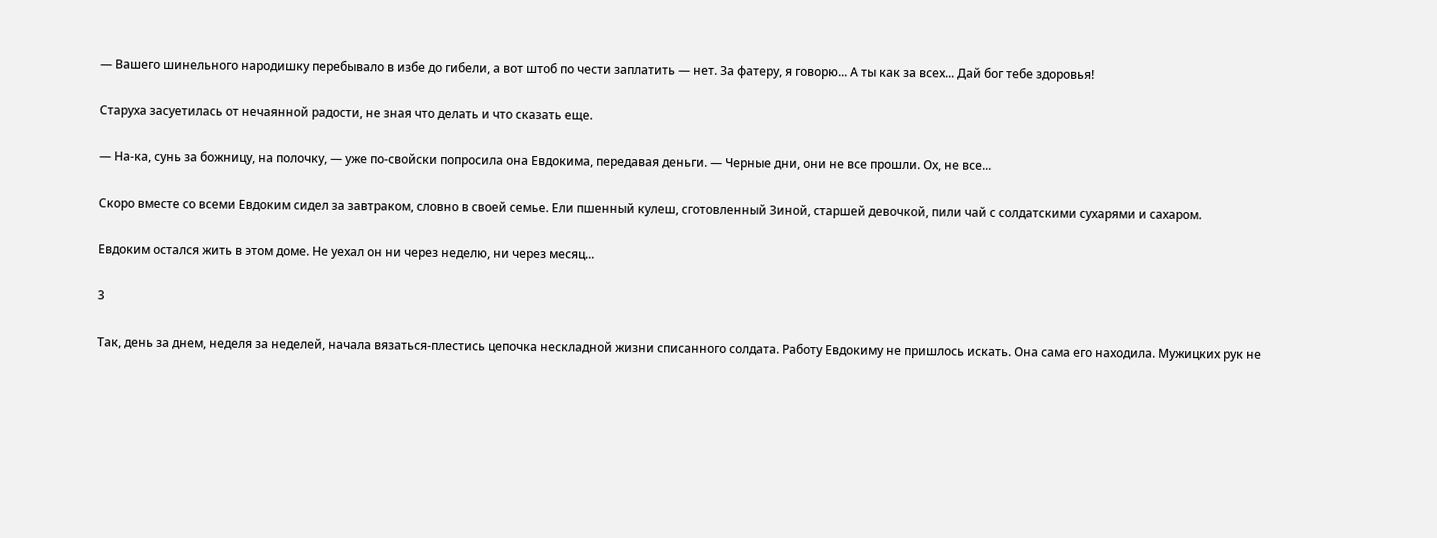— Вашего шинельного народишку перебывало в избе до гибели, а вот штоб по чести заплатить — нет. За фатеру, я говорю... А ты как за всех... Дай бог тебе здоровья!

Старуха засуетилась от нечаянной радости, не зная что делать и что сказать еще.

— На-ка, сунь за божницу, на полочку, — уже по-свойски попросила она Евдокима, передавая деньги. — Черные дни, они не все прошли. Ох, не все...

Скоро вместе со всеми Евдоким сидел за завтраком, словно в своей семье. Ели пшенный кулеш, сготовленный Зиной, старшей девочкой, пили чай с солдатскими сухарями и сахаром.

Евдоким остался жить в этом доме. Не уехал он ни через неделю, ни через месяц...

3

Так, день за днем, неделя за неделей, начала вязаться-плестись цепочка нескладной жизни списанного солдата. Работу Евдокиму не пришлось искать. Она сама его находила. Мужицких рук не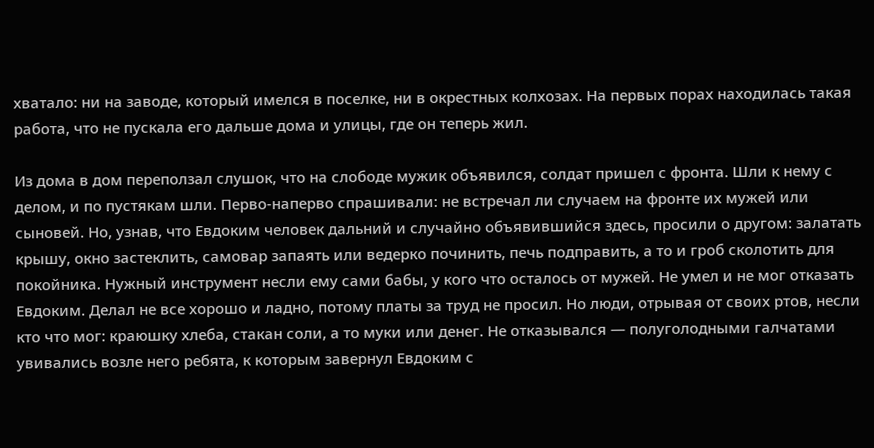хватало: ни на заводе, который имелся в поселке, ни в окрестных колхозах. На первых порах находилась такая работа, что не пускала его дальше дома и улицы, где он теперь жил.

Из дома в дом переползал слушок, что на слободе мужик объявился, солдат пришел с фронта. Шли к нему с делом, и по пустякам шли. Перво-наперво спрашивали: не встречал ли случаем на фронте их мужей или сыновей. Но, узнав, что Евдоким человек дальний и случайно объявившийся здесь, просили о другом: залатать крышу, окно застеклить, самовар запаять или ведерко починить, печь подправить, а то и гроб сколотить для покойника. Нужный инструмент несли ему сами бабы, у кого что осталось от мужей. Не умел и не мог отказать Евдоким. Делал не все хорошо и ладно, потому платы за труд не просил. Но люди, отрывая от своих ртов, несли кто что мог: краюшку хлеба, стакан соли, а то муки или денег. Не отказывался — полуголодными галчатами увивались возле него ребята, к которым завернул Евдоким с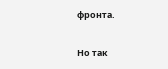фронта.

Но так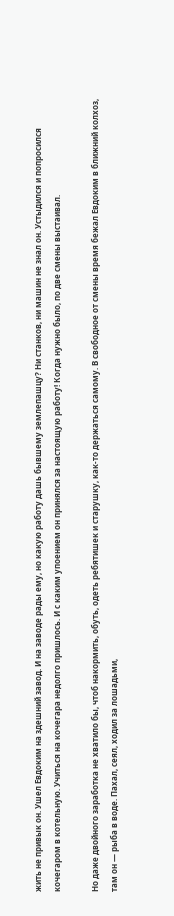жить не привык он. Ушел Евдоким на здешний завод. И на заводе рады ему, но какую работу дашь бывшему землепашцу? Ни станков, ни машин не знал он. Устыдился и попросился кочегаром в котельную. Учиться на кочегара недолго пришлось. И с каким упоением он принялся за настоящую работу! Когда нужно было, по две смены выстаивал.

Но даже двойного заработка не хватило бы, чтоб накормить, обуть, одеть ребятишек и старушку, как-то держаться самому. В свободное от смены время бежал Евдоким в ближний колхоз, там он — рыба в воде. Пахал, сеял, ходил за лошадьми,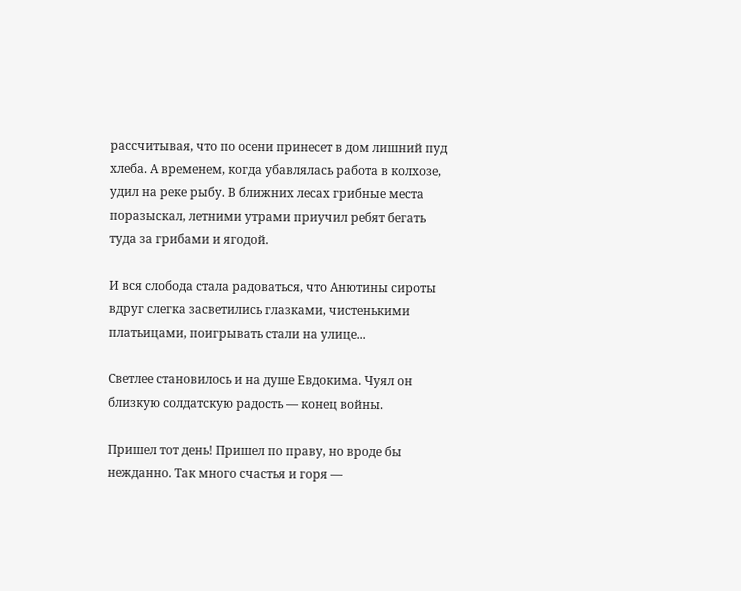рассчитывая, что по осени принесет в дом лишний пуд хлеба. А временем, когда убавлялась работа в колхозе, удил на реке рыбу. В ближних лесах грибные места поразыскал, летними утрами приучил ребят бегать туда за грибами и ягодой.

И вся слобода стала радоваться, что Анютины сироты вдруг слегка засветились глазками, чистенькими платьицами, поигрывать стали на улице...

Светлее становилось и на душе Евдокима. Чуял он близкую солдатскую радость — конец войны.

Пришел тот день! Пришел по праву, но вроде бы нежданно. Так много счастья и горя —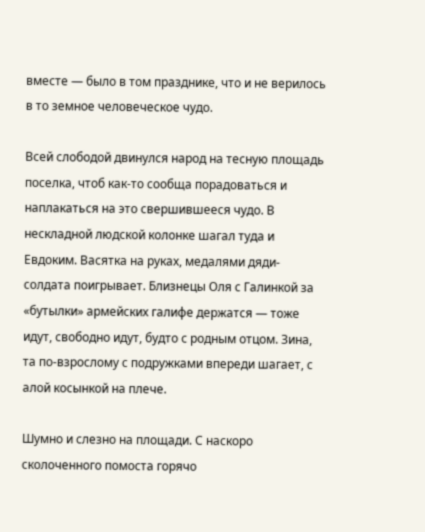вместе — было в том празднике, что и не верилось в то земное человеческое чудо.

Всей слободой двинулся народ на тесную площадь поселка, чтоб как-то сообща порадоваться и наплакаться на это свершившееся чудо. В нескладной людской колонке шагал туда и Евдоким. Васятка на руках, медалями дяди-солдата поигрывает. Близнецы Оля с Галинкой за «бутылки» армейских галифе держатся — тоже идут, свободно идут, будто с родным отцом. Зина, та по-взрослому с подружками впереди шагает, с алой косынкой на плече.

Шумно и слезно на площади. С наскоро сколоченного помоста горячо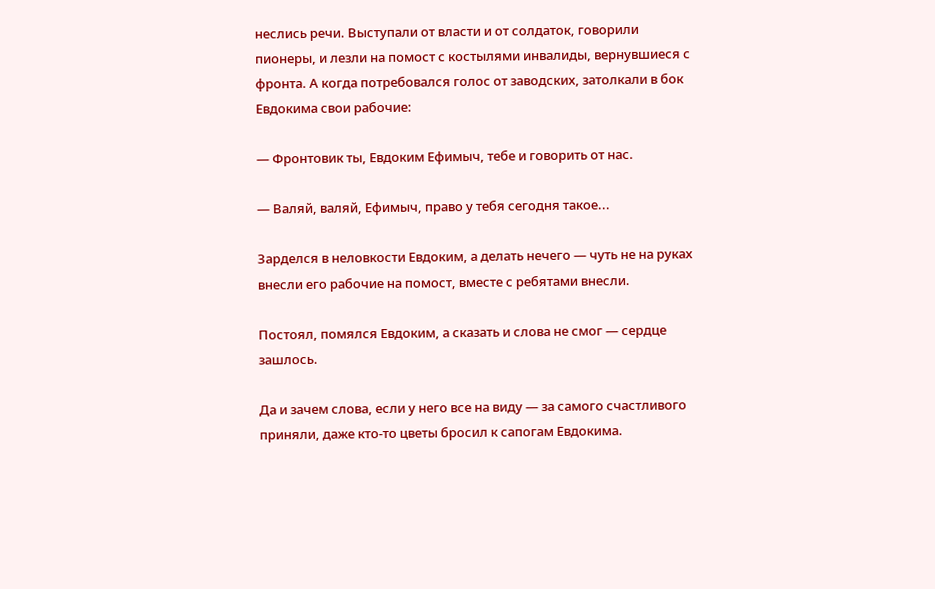неслись речи. Выступали от власти и от солдаток, говорили пионеры, и лезли на помост с костылями инвалиды, вернувшиеся с фронта. А когда потребовался голос от заводских, затолкали в бок Евдокима свои рабочие:

— Фронтовик ты, Евдоким Ефимыч, тебе и говорить от нас.

— Валяй, валяй, Ефимыч, право у тебя сегодня такое...

Зарделся в неловкости Евдоким, а делать нечего — чуть не на руках внесли его рабочие на помост, вместе с ребятами внесли.

Постоял, помялся Евдоким, а сказать и слова не смог — сердце зашлось.

Да и зачем слова, если у него все на виду — за самого счастливого приняли, даже кто-то цветы бросил к сапогам Евдокима.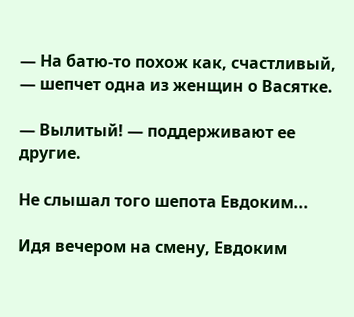— На батю-то похож как, счастливый, — шепчет одна из женщин о Васятке.

— Вылитый! — поддерживают ее другие.

Не слышал того шепота Евдоким...

Идя вечером на смену, Евдоким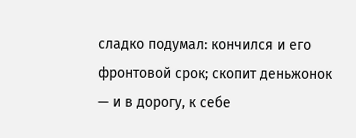сладко подумал: кончился и его фронтовой срок; скопит деньжонок — и в дорогу, к себе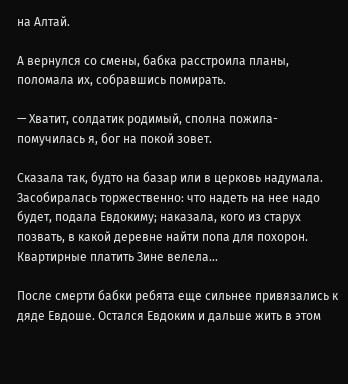на Алтай.

А вернулся со смены, бабка расстроила планы, поломала их, собравшись помирать.

— Хватит, солдатик родимый, сполна пожила-помучилась я, бог на покой зовет.

Сказала так, будто на базар или в церковь надумала. Засобиралась торжественно: что надеть на нее надо будет, подала Евдокиму; наказала, кого из старух позвать, в какой деревне найти попа для похорон. Квартирные платить Зине велела...

После смерти бабки ребята еще сильнее привязались к дяде Евдоше. Остался Евдоким и дальше жить в этом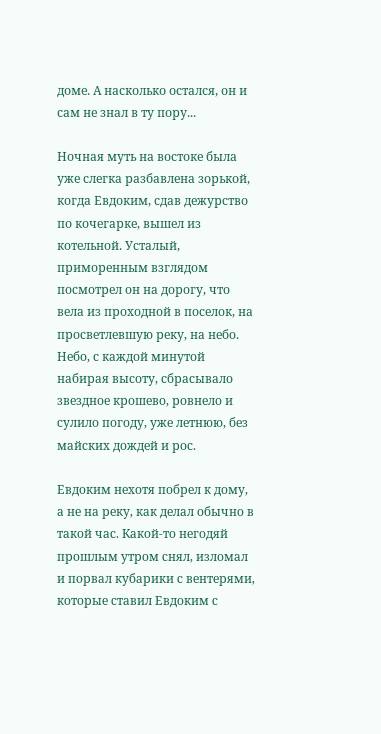доме. А насколько остался, он и сам не знал в ту пору...

Ночная муть на востоке была уже слегка разбавлена зорькой, когда Евдоким, сдав дежурство по кочегарке, вышел из котельной. Усталый, приморенным взглядом посмотрел он на дорогу, что вела из проходной в поселок, на просветлевшую реку, на небо. Небо, с каждой минутой набирая высоту, сбрасывало звездное крошево, ровнело и сулило погоду, уже летнюю, без майских дождей и рос.

Евдоким нехотя побрел к дому, а не на реку, как делал обычно в такой час. Какой-то негодяй прошлым утром снял, изломал и порвал кубарики с вентерями, которые ставил Евдоким с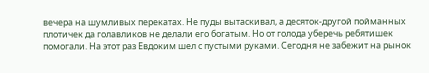вечера на шумливых перекатах. Не пуды вытаскивал, а десяток-другой пойманных плотичек да голавликов не делали его богатым. Но от голода уберечь ребятишек помогали. На этот раз Евдоким шел с пустыми руками. Сегодня не забежит на рынок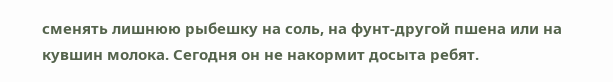сменять лишнюю рыбешку на соль, на фунт-другой пшена или на кувшин молока. Сегодня он не накормит досыта ребят.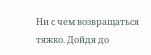Ни с чем возвращаться тяжко. Дойдя до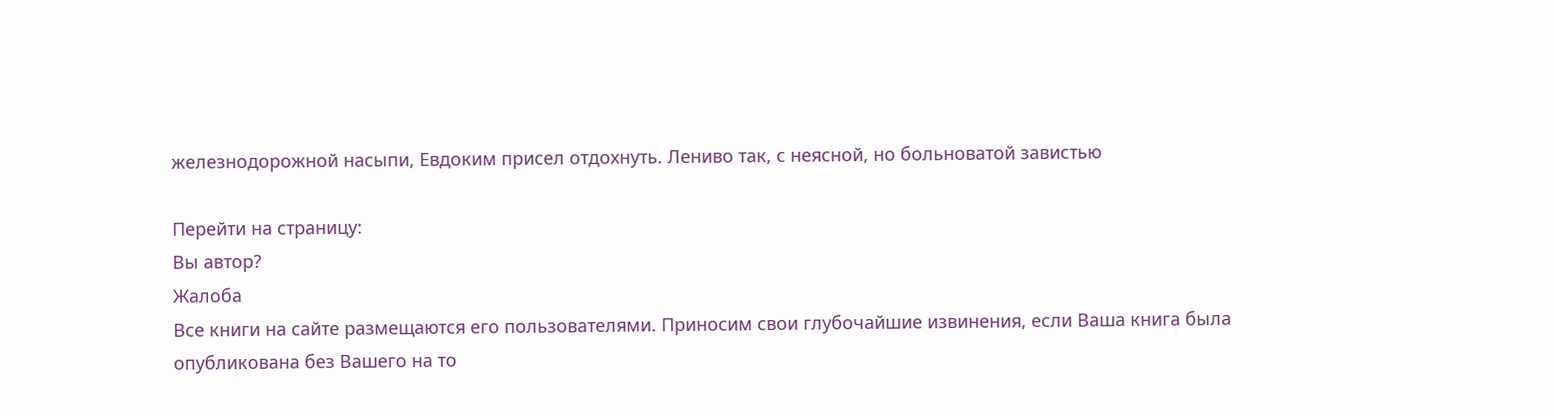железнодорожной насыпи, Евдоким присел отдохнуть. Лениво так, с неясной, но больноватой завистью

Перейти на страницу:
Вы автор?
Жалоба
Все книги на сайте размещаются его пользователями. Приносим свои глубочайшие извинения, если Ваша книга была опубликована без Вашего на то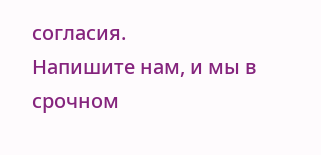согласия.
Напишите нам, и мы в срочном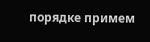порядке примем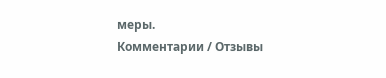меры.
Комментарии / Отзывы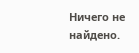Ничего не найдено.